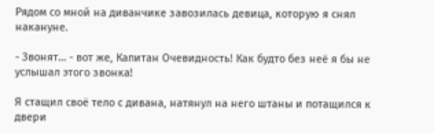Рядом со мной на диванчике завозилась девица, которую я снял накануне.

- Звонят… - вот же, Капитан Очевидность! Как будто без неё я бы не услышал этого звонка!

Я стащил своё тело с дивана, натянул на него штаны и потащился к двери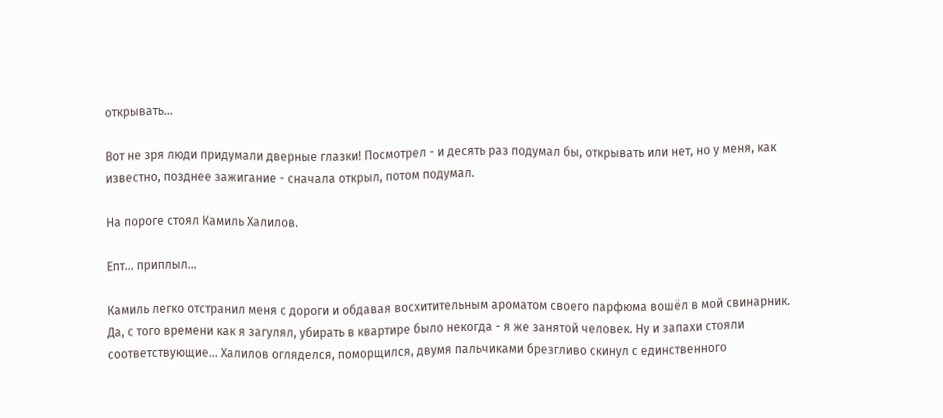открывать…

Вот не зря люди придумали дверные глазки! Посмотрел - и десять раз подумал бы, открывать или нет, но у меня, как известно, позднее зажигание - сначала открыл, потом подумал.

На пороге стоял Камиль Халилов.

Епт… приплыл…

Камиль легко отстранил меня с дороги и обдавая восхитительным ароматом своего парфюма вошёл в мой свинарник. Да, с того времени как я загулял, убирать в квартире было некогда - я же занятой человек. Ну и запахи стояли соответствующие… Халилов огляделся, поморщился, двумя пальчиками брезгливо скинул с единственного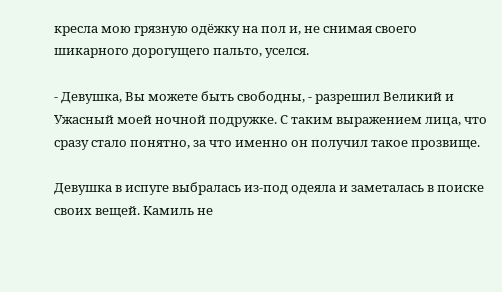кресла мою грязную одёжку на пол и, не снимая своего шикарного дорогущего пальто, уселся.

- Девушка, Вы можете быть свободны, - разрешил Великий и Ужасный моей ночной подружке. С таким выражением лица, что сразу стало понятно, за что именно он получил такое прозвище.

Девушка в испуге выбралась из-под одеяла и заметалась в поиске своих вещей. Камиль не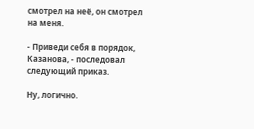смотрел на неё, он смотрел на меня.

- Приведи себя в порядок, Казанова, - последовал следующий приказ.

Ну, логично.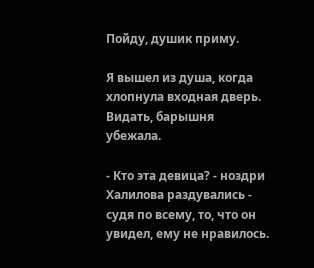Пойду, душик приму.

Я вышел из душа, когда хлопнула входная дверь. Видать, барышня убежала.

- Кто эта девица? - ноздри Халилова раздувались - судя по всему, то, что он увидел, ему не нравилось.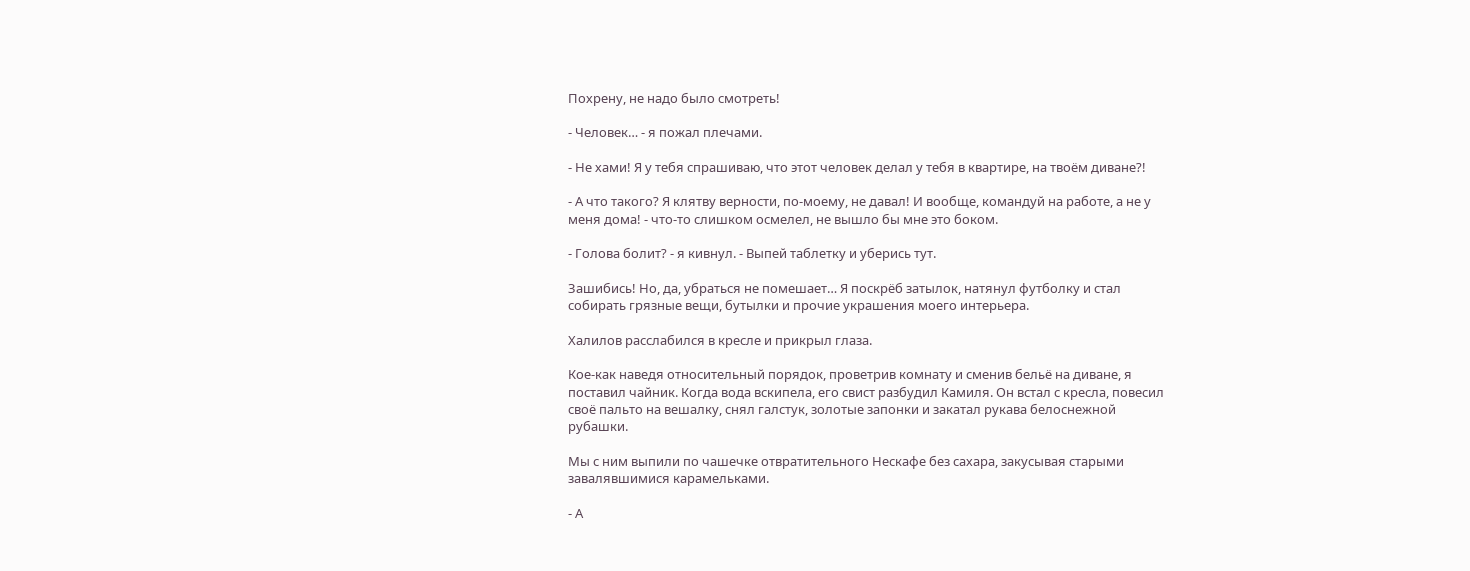Похрену, не надо было смотреть!

- Человек… - я пожал плечами.

- Не хами! Я у тебя спрашиваю, что этот человек делал у тебя в квартире, на твоём диване?!

- А что такого? Я клятву верности, по-моему, не давал! И вообще, командуй на работе, а не у меня дома! - что-то слишком осмелел, не вышло бы мне это боком.

- Голова болит? - я кивнул. - Выпей таблетку и уберись тут.

Зашибись! Но, да, убраться не помешает… Я поскрёб затылок, натянул футболку и стал собирать грязные вещи, бутылки и прочие украшения моего интерьера.

Халилов расслабился в кресле и прикрыл глаза.

Кое-как наведя относительный порядок, проветрив комнату и сменив бельё на диване, я поставил чайник. Когда вода вскипела, его свист разбудил Камиля. Он встал с кресла, повесил своё пальто на вешалку, снял галстук, золотые запонки и закатал рукава белоснежной рубашки.

Мы с ним выпили по чашечке отвратительного Нескафе без сахара, закусывая старыми завалявшимися карамельками.

- А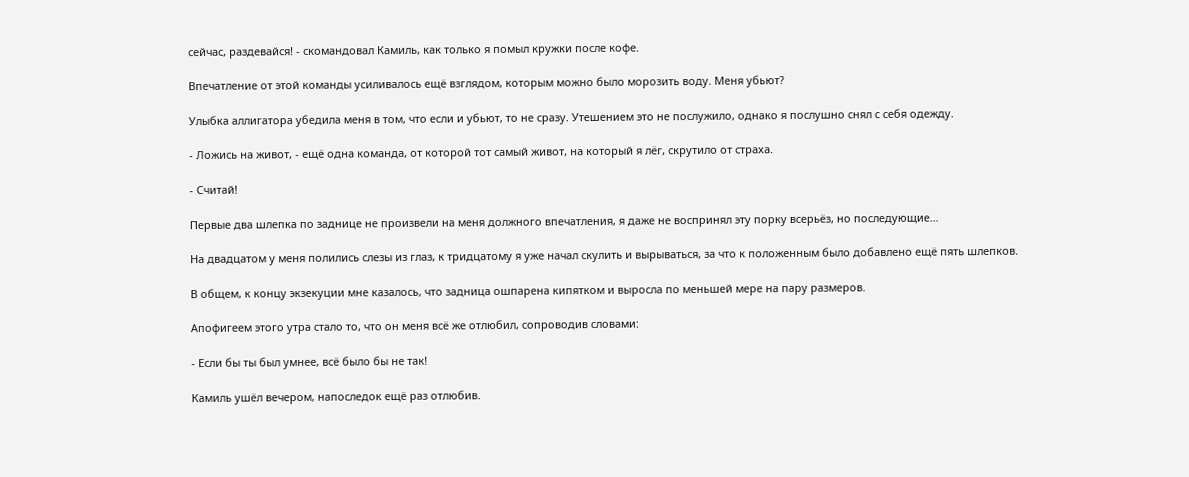сейчас, раздевайся! - скомандовал Камиль, как только я помыл кружки после кофе.

Впечатление от этой команды усиливалось ещё взглядом, которым можно было морозить воду. Меня убьют?

Улыбка аллигатора убедила меня в том, что если и убьют, то не сразу. Утешением это не послужило, однако я послушно снял с себя одежду.

- Ложись на живот, - ещё одна команда, от которой тот самый живот, на который я лёг, скрутило от страха.

- Считай!

Первые два шлепка по заднице не произвели на меня должного впечатления, я даже не воспринял эту порку всерьёз, но последующие…

На двадцатом у меня полились слезы из глаз, к тридцатому я уже начал скулить и вырываться, за что к положенным было добавлено ещё пять шлепков.

В общем, к концу экзекуции мне казалось, что задница ошпарена кипятком и выросла по меньшей мере на пару размеров.

Апофигеем этого утра стало то, что он меня всё же отлюбил, сопроводив словами:

- Если бы ты был умнее, всё было бы не так!

Камиль ушёл вечером, напоследок ещё раз отлюбив.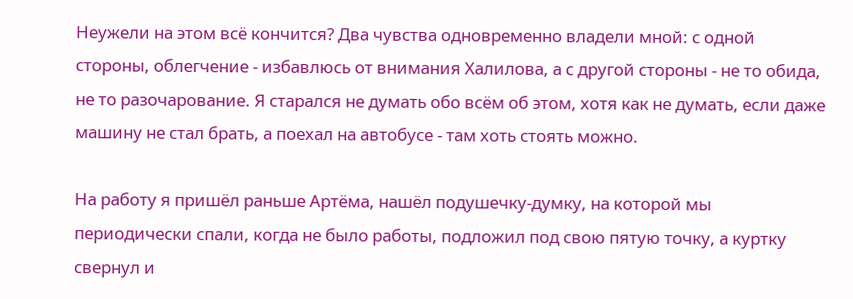Неужели на этом всё кончится? Два чувства одновременно владели мной: с одной стороны, облегчение - избавлюсь от внимания Халилова, а с другой стороны - не то обида, не то разочарование. Я старался не думать обо всём об этом, хотя как не думать, если даже машину не стал брать, а поехал на автобусе - там хоть стоять можно.

На работу я пришёл раньше Артёма, нашёл подушечку-думку, на которой мы периодически спали, когда не было работы, подложил под свою пятую точку, а куртку свернул и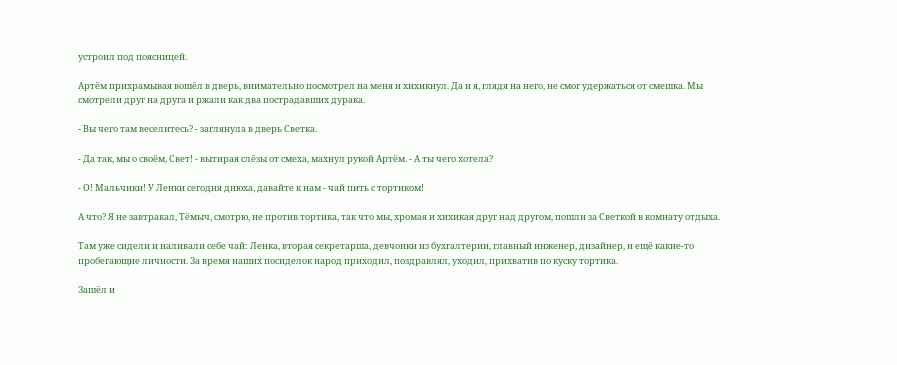устроил под поясницей.

Артём прихрамывая вошёл в дверь, внимательно посмотрел на меня и хихикнул. Да и я, глядя на него, не смог удержаться от смешка. Мы смотрели друг на друга и ржали как два пострадавших дурака.

- Вы чего там веселитесь? - заглянула в дверь Светка.

- Да так, мы о своём, Свет! - вытирая слёзы от смеха, махнул рукой Артём. - А ты чего хотела?

- О! Мальчики! У Ленки сегодня днюха, давайте к нам - чай пить с тортиком!

А что? Я не завтракал, Тёмыч, смотрю, не против тортика, так что мы, хромая и хихикая друг над другом, пошли за Светкой в комнату отдыха.

Там уже сидели и наливали себе чай: Ленка, вторая секретарша, девчонки из бухгалтерии, главный инженер, дизайнер, и ещё какие-то пробегающие личности. За время наших посиделок народ приходил, поздравлял, уходил, прихватив по куску тортика.

Зашёл и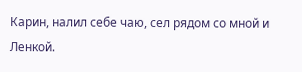Карин, налил себе чаю, сел рядом со мной и Ленкой.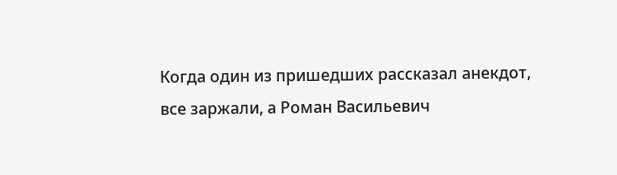Когда один из пришедших рассказал анекдот, все заржали, а Роман Васильевич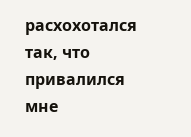расхохотался так, что привалился мне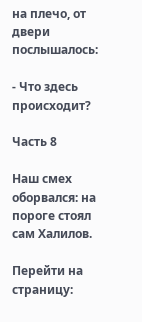на плечо, от двери послышалось:

- Что здесь происходит?

Часть 8

Наш смех оборвался: на пороге стоял сам Халилов.

Перейти на страницу: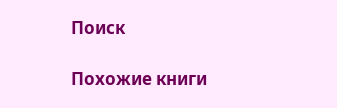Поиск

Похожие книги